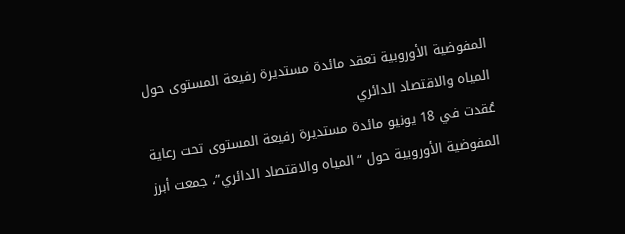المفوضية الأوروبية تعقد مائدة مستديرة رفيعة المستوى حول المياه والاقتصاد الدائري
عُقدت في 18 يونيو مائدة مستديرة رفيعة المستوى تحت رعاية المفوضية الأوروبية حول “المياه والاقتصاد الدائري”، جمعت أبرز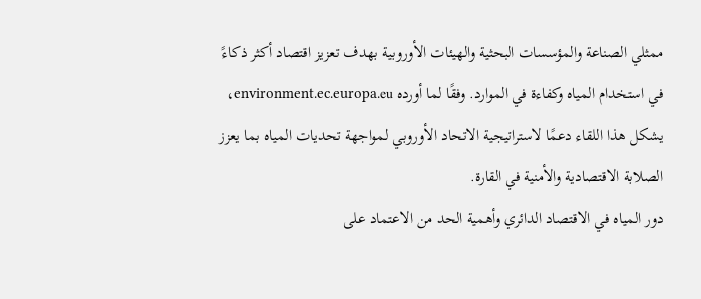ممثلي الصناعة والمؤسسات البحثية والهيئات الأوروبية بهدف تعزيز اقتصاد أكثر ذكاءً في استخدام المياه وكفاءة في الموارد. وفقًا لما أورده environment.ec.europa.eu، يشكل هذا اللقاء دعمًا لاستراتيجية الاتحاد الأوروبي لمواجهة تحديات المياه بما يعزز الصلابة الاقتصادية والأمنية في القارة.
دور المياه في الاقتصاد الدائري وأهمية الحد من الاعتماد على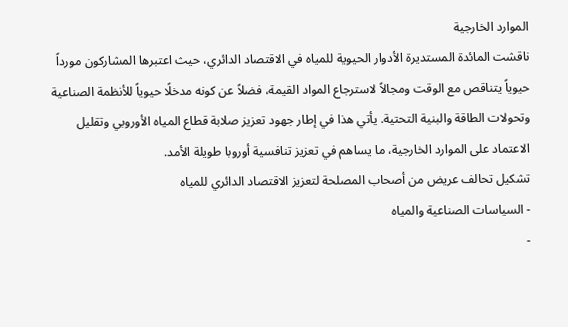الموارد الخارجية
ناقشت المائدة المستديرة الأدوار الحيوية للمياه في الاقتصاد الدائري، حيث اعتبرها المشاركون مورداً حيوياً يتناقص مع الوقت ومجالاً لاسترجاع المواد القيمة، فضلاً عن كونه مدخلًا حيوياً للأنظمة الصناعية وتحولات الطاقة والبنية التحتية. يأتي هذا في إطار جهود تعزيز صلابة قطاع المياه الأوروبي وتقليل الاعتماد على الموارد الخارجية، ما يساهم في تعزيز تنافسية أوروبا طويلة الأمد.
تشكيل تحالف عريض من أصحاب المصلحة لتعزيز الاقتصاد الدائري للمياه
- السياسات الصناعية والمياه
-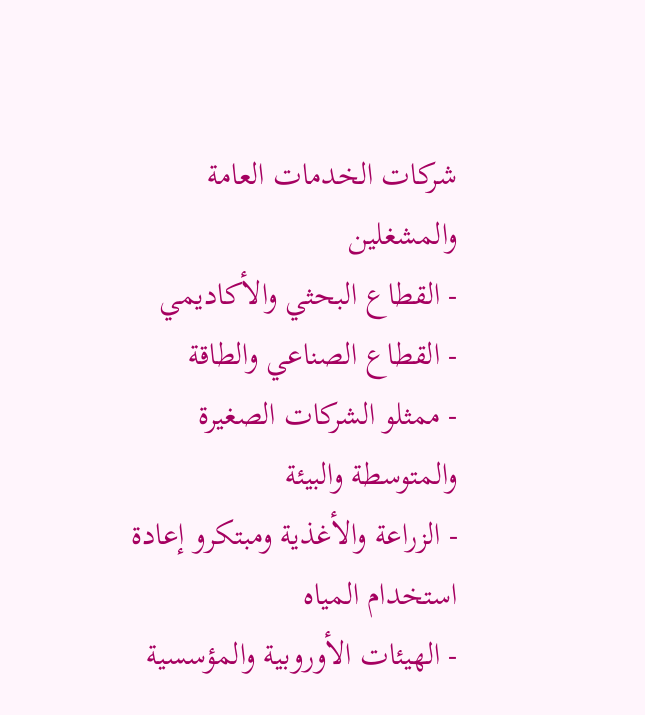شركات الخدمات العامة والمشغلين
- القطاع البحثي والأكاديمي
- القطاع الصناعي والطاقة
- ممثلو الشركات الصغيرة والمتوسطة والبيئة
- الزراعة والأغذية ومبتكرو إعادة استخدام المياه
- الهيئات الأوروبية والمؤسسية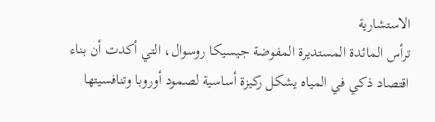الاستشارية
ترأس المائدة المستديرة المفوضة جيسيكا روسوال، التي أكدت أن بناء اقتصاد ذكي في المياه يشكل ركيزة أساسية لصمود أوروبا وتنافسيتها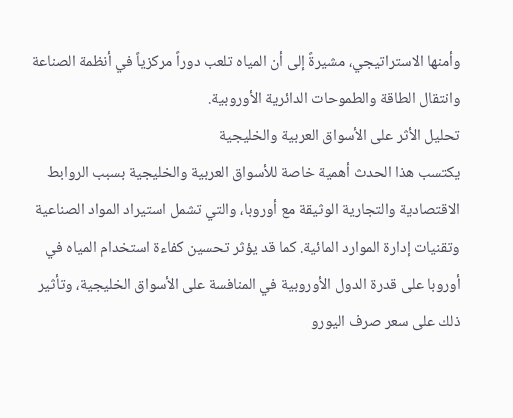وأمنها الاستراتيجي، مشيرةً إلى أن المياه تلعب دوراً مركزياً في أنظمة الصناعة وانتقال الطاقة والطموحات الدائرية الأوروبية.
تحليل الأثر على الأسواق العربية والخليجية
يكتسب هذا الحدث أهمية خاصة للأسواق العربية والخليجية بسبب الروابط الاقتصادية والتجارية الوثيقة مع أوروبا، والتي تشمل استيراد المواد الصناعية وتقنيات إدارة الموارد المائية. كما قد يؤثر تحسين كفاءة استخدام المياه في أوروبا على قدرة الدول الأوروبية في المنافسة على الأسواق الخليجية، وتأثير ذلك على سعر صرف اليورو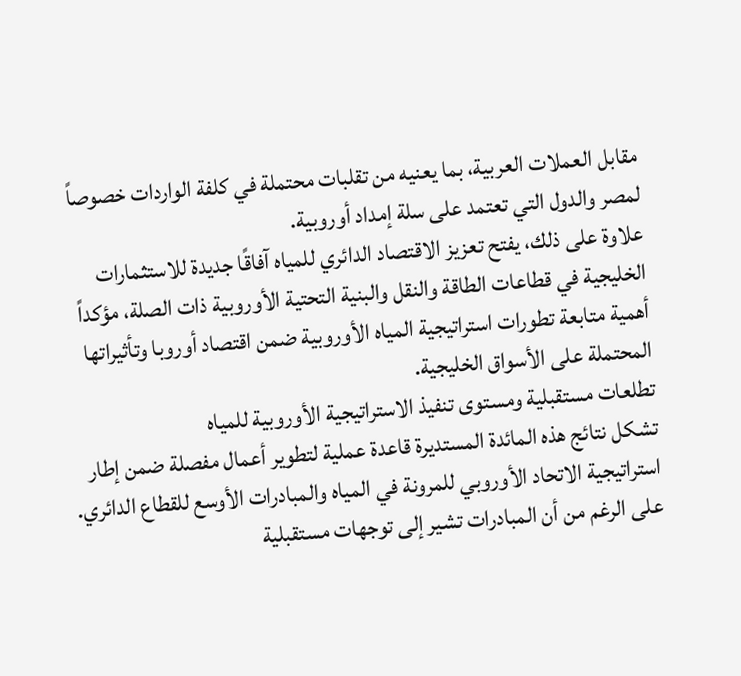مقابل العملات العربية، بما يعنيه من تقلبات محتملة في كلفة الواردات خصوصاً لمصر والدول التي تعتمد على سلة إمداد أوروبية.
علاوة على ذلك، يفتح تعزيز الاقتصاد الدائري للمياه آفاقًا جديدة للاستثمارات الخليجية في قطاعات الطاقة والنقل والبنية التحتية الأوروبية ذات الصلة، مؤكداً أهمية متابعة تطورات استراتيجية المياه الأوروبية ضمن اقتصاد أوروبا وتأثيراتها المحتملة على الأسواق الخليجية.
تطلعات مستقبلية ومستوى تنفيذ الاستراتيجية الأوروبية للمياه
تشكل نتائج هذه المائدة المستديرة قاعدة عملية لتطوير أعمال مفصلة ضمن إطار استراتيجية الاتحاد الأوروبي للمرونة في المياه والمبادرات الأوسع للقطاع الدائري. على الرغم من أن المبادرات تشير إلى توجهات مستقبلية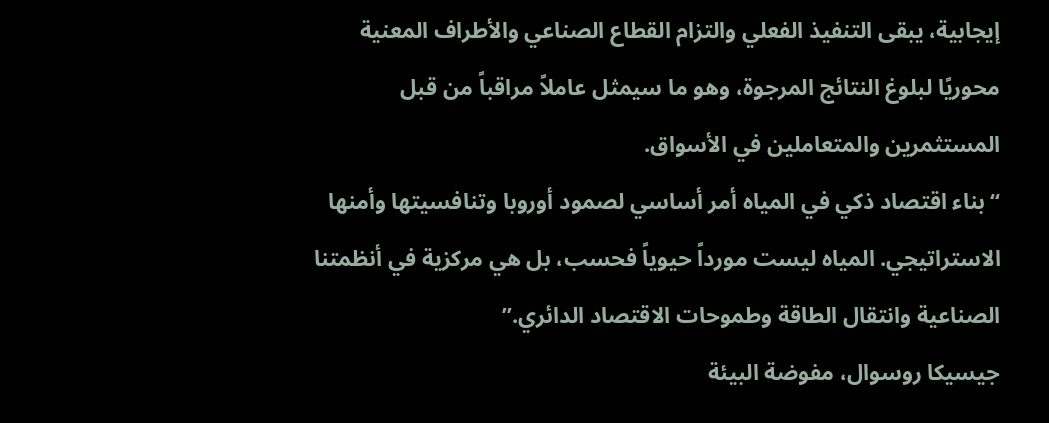إيجابية، يبقى التنفيذ الفعلي والتزام القطاع الصناعي والأطراف المعنية محوريًا لبلوغ النتائج المرجوة، وهو ما سيمثل عاملاً مراقباً من قبل المستثمرين والمتعاملين في الأسواق.
“بناء اقتصاد ذكي في المياه أمر أساسي لصمود أوروبا وتنافسيتها وأمنها الاستراتيجي. المياه ليست مورداً حيوياً فحسب، بل هي مركزية في أنظمتنا الصناعية وانتقال الطاقة وطموحات الاقتصاد الدائري.”
جيسيكا روسوال، مفوضة البيئة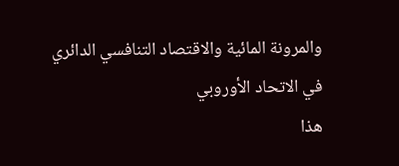والمرونة المائية والاقتصاد التنافسي الدائري في الاتحاد الأوروبي
هذا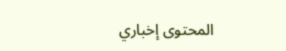المحتوى إخباري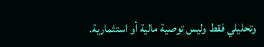وتحليلي فقط وليس توصية مالية أو استثمارية.